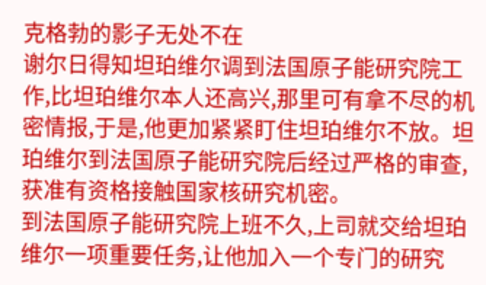克格勃的影子无处不在
谢尔日得知坦珀维尔调到法国原子能研究院工作,比坦珀维尔本人还高兴,那里可有拿不尽的机密情报,于是,他更加紧紧盯住坦珀维尔不放。坦珀维尔到法国原子能研究院后经过严格的审查,获准有资格接触国家核研究机密。
到法国原子能研究院上班不久,上司就交给坦珀维尔一项重要任务,让他加入一个专门的研究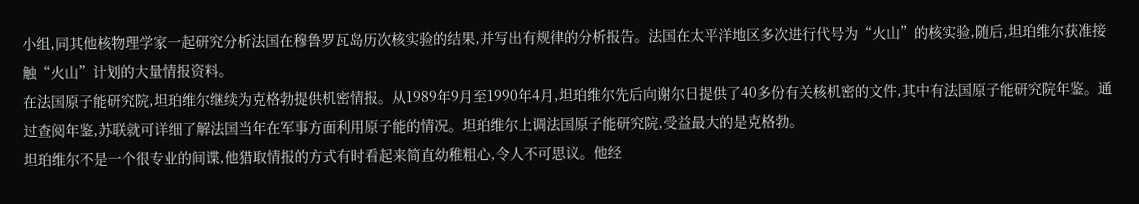小组,同其他核物理学家一起研究分析法国在穆鲁罗瓦岛历次核实验的结果,并写出有规律的分析报告。法国在太平洋地区多次进行代号为“火山”的核实验,随后,坦珀维尔获准接触“火山”计划的大量情报资料。
在法国原子能研究院,坦珀维尔继续为克格勃提供机密情报。从1989年9月至1990年4月,坦珀维尔先后向谢尔日提供了40多份有关核机密的文件,其中有法国原子能研究院年鉴。通过查阅年鉴,苏联就可详细了解法国当年在军事方面利用原子能的情况。坦珀维尔上调法国原子能研究院,受益最大的是克格勃。
坦珀维尔不是一个很专业的间谍,他猎取情报的方式有时看起来简直幼稚粗心,令人不可思议。他经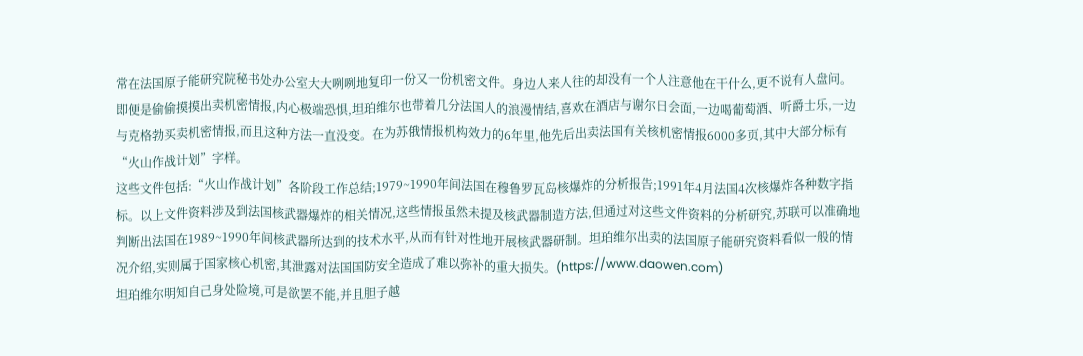常在法国原子能研究院秘书处办公室大大咧咧地复印一份又一份机密文件。身边人来人往的却没有一个人注意他在干什么,更不说有人盘问。即便是偷偷摸摸出卖机密情报,内心极端恐惧,坦珀维尔也带着几分法国人的浪漫情结,喜欢在酒店与谢尔日会面,一边喝葡萄酒、听爵士乐,一边与克格勃买卖机密情报,而且这种方法一直没变。在为苏俄情报机构效力的6年里,他先后出卖法国有关核机密情报6000多页,其中大部分标有“火山作战计划”字样。
这些文件包括:“火山作战计划”各阶段工作总结;1979~1990年间法国在穆鲁罗瓦岛核爆炸的分析报告;1991年4月法国4次核爆炸各种数字指标。以上文件资料涉及到法国核武器爆炸的相关情况,这些情报虽然未提及核武器制造方法,但通过对这些文件资料的分析研究,苏联可以准确地判断出法国在1989~1990年间核武器所达到的技术水平,从而有针对性地开展核武器研制。坦珀维尔出卖的法国原子能研究资料看似一般的情况介绍,实则属于国家核心机密,其泄露对法国国防安全造成了难以弥补的重大损失。(https://www.daowen.com)
坦珀维尔明知自己身处险境,可是欲罢不能,并且胆子越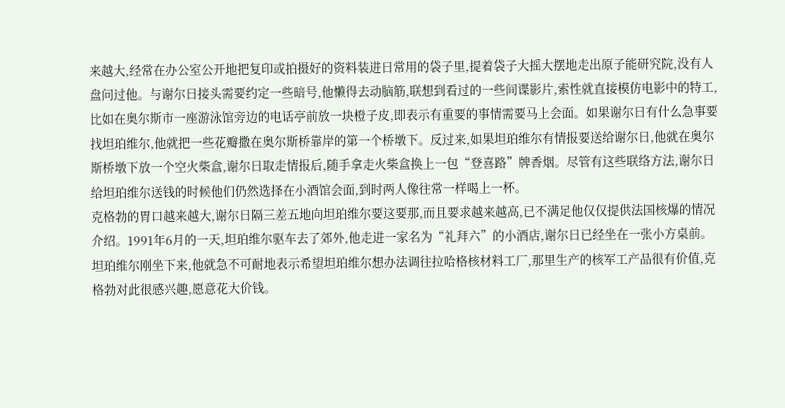来越大,经常在办公室公开地把复印或拍摄好的资料装进日常用的袋子里,提着袋子大摇大摆地走出原子能研究院,没有人盘问过他。与谢尔日接头需要约定一些暗号,他懒得去动脑筋,联想到看过的一些间谍影片,索性就直接模仿电影中的特工,比如在奥尔斯市一座游泳馆旁边的电话亭前放一块橙子皮,即表示有重要的事情需要马上会面。如果谢尔日有什么急事要找坦珀维尔,他就把一些花瓣撒在奥尔斯桥靠岸的第一个桥墩下。反过来,如果坦珀维尔有情报要送给谢尔日,他就在奥尔斯桥墩下放一个空火柴盒,谢尔日取走情报后,随手拿走火柴盒换上一包“登喜路”牌香烟。尽管有这些联络方法,谢尔日给坦珀维尔送钱的时候他们仍然选择在小酒馆会面,到时两人像往常一样喝上一杯。
克格勃的胃口越来越大,谢尔日隔三差五地向坦珀维尔要这要那,而且要求越来越高,已不满足他仅仅提供法国核爆的情况介绍。1991年6月的一天,坦珀维尔驱车去了郊外,他走进一家名为“礼拜六”的小酒店,谢尔日已经坐在一张小方桌前。坦珀维尔刚坐下来,他就急不可耐地表示希望坦珀维尔想办法调往拉哈格核材料工厂,那里生产的核军工产品很有价值,克格勃对此很感兴趣,愿意花大价钱。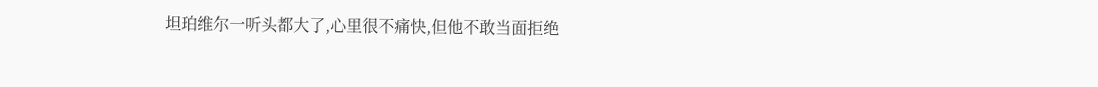坦珀维尔一听头都大了,心里很不痛快,但他不敢当面拒绝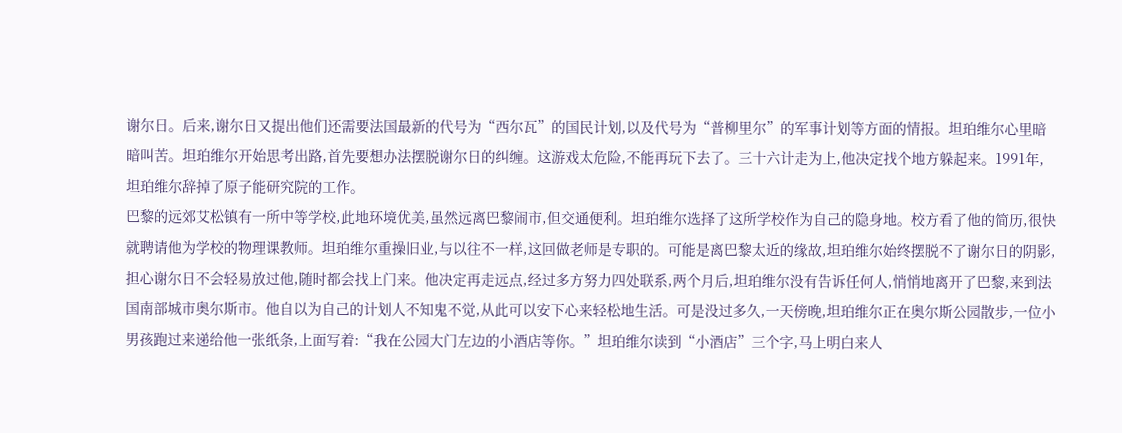谢尔日。后来,谢尔日又提出他们还需要法国最新的代号为“西尔瓦”的国民计划,以及代号为“普柳里尔”的军事计划等方面的情报。坦珀维尔心里暗暗叫苦。坦珀维尔开始思考出路,首先要想办法摆脱谢尔日的纠缠。这游戏太危险,不能再玩下去了。三十六计走为上,他决定找个地方躲起来。1991年,坦珀维尔辞掉了原子能研究院的工作。
巴黎的远郊艾松镇有一所中等学校,此地环境优美,虽然远离巴黎闹市,但交通便利。坦珀维尔选择了这所学校作为自己的隐身地。校方看了他的简历,很快就聘请他为学校的物理课教师。坦珀维尔重操旧业,与以往不一样,这回做老师是专职的。可能是离巴黎太近的缘故,坦珀维尔始终摆脱不了谢尔日的阴影,担心谢尔日不会轻易放过他,随时都会找上门来。他决定再走远点,经过多方努力四处联系,两个月后,坦珀维尔没有告诉任何人,悄悄地离开了巴黎,来到法国南部城市奥尔斯市。他自以为自己的计划人不知鬼不觉,从此可以安下心来轻松地生活。可是没过多久,一天傍晚,坦珀维尔正在奥尔斯公园散步,一位小男孩跑过来递给他一张纸条,上面写着:“我在公园大门左边的小酒店等你。”坦珀维尔读到“小酒店”三个字,马上明白来人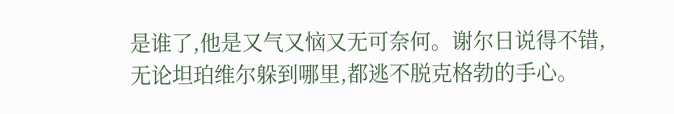是谁了,他是又气又恼又无可奈何。谢尔日说得不错,无论坦珀维尔躲到哪里,都逃不脱克格勃的手心。